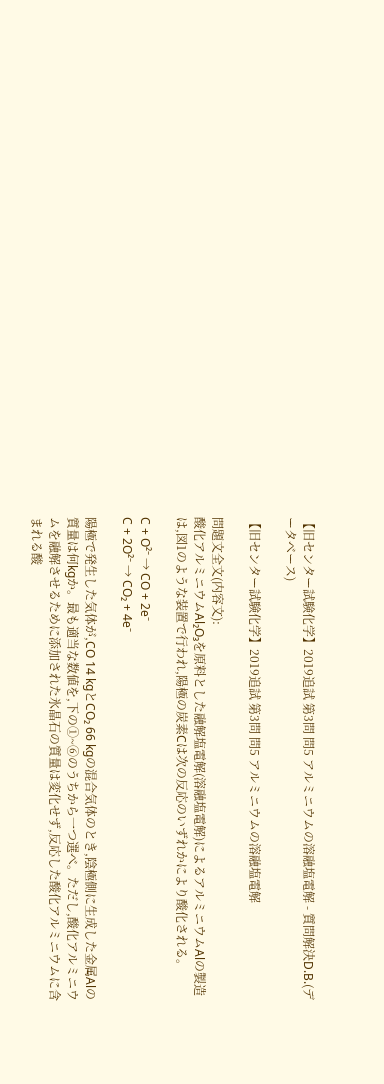【旧センター試験化学】2019追試 第3問 問5 アルミニウムの溶融塩電解 - 質問解決D.B.(データベース)

【旧センター試験化学】2019追試 第3問 問5 アルミニウムの溶融塩電解

問題文全文(内容文):
酸化アルミニウムAl₂O₃を原料とした融解塩電解(溶融塩電解)によるアルミニウムAlの製造は,図1のような装置で行われ,陽極の炭素Cは次の反応のいずれかにより酸化される。

C + O²⁻ → CO + 2e⁻
C + 2O²⁻ → CO₂ + 4e⁻

陽極で発生した気体が,CO 14 kgとCO₂ 66 kgの混合気体のとき,陰極側に生成した金属Alの質量は何kgか。最も適当な数値を,下の①~⑥のうちから一つ選べ。ただし,酸化アルミニウムを融解させるために添加された氷晶石の質量は変化せず,反応した酸化アルミニウムに含まれる酸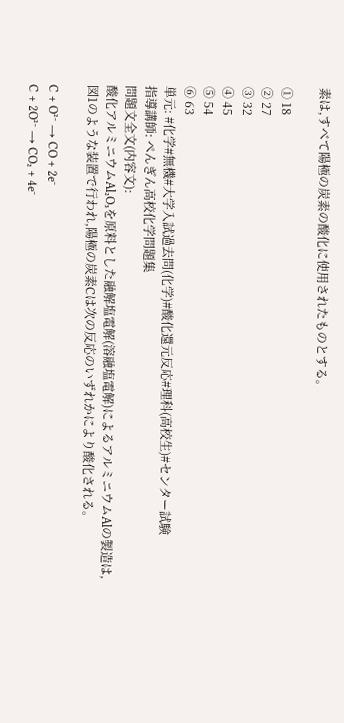素は,すべて陽極の炭素の酸化に使用されたものとする。

① 18
② 27
③ 32
④ 45
⑤ 54
⑥ 63
単元: #化学#無機#大学入試過去問(化学)#酸化還元反応#理科(高校生)#センター試験
指導講師: ぺんぎん高校化学問題集
問題文全文(内容文):
酸化アルミニウムAl₂O₃を原料とした融解塩電解(溶融塩電解)によるアルミニウムAlの製造は,図1のような装置で行われ,陽極の炭素Cは次の反応のいずれかにより酸化される。

C + O²⁻ → CO + 2e⁻
C + 2O²⁻ → CO₂ + 4e⁻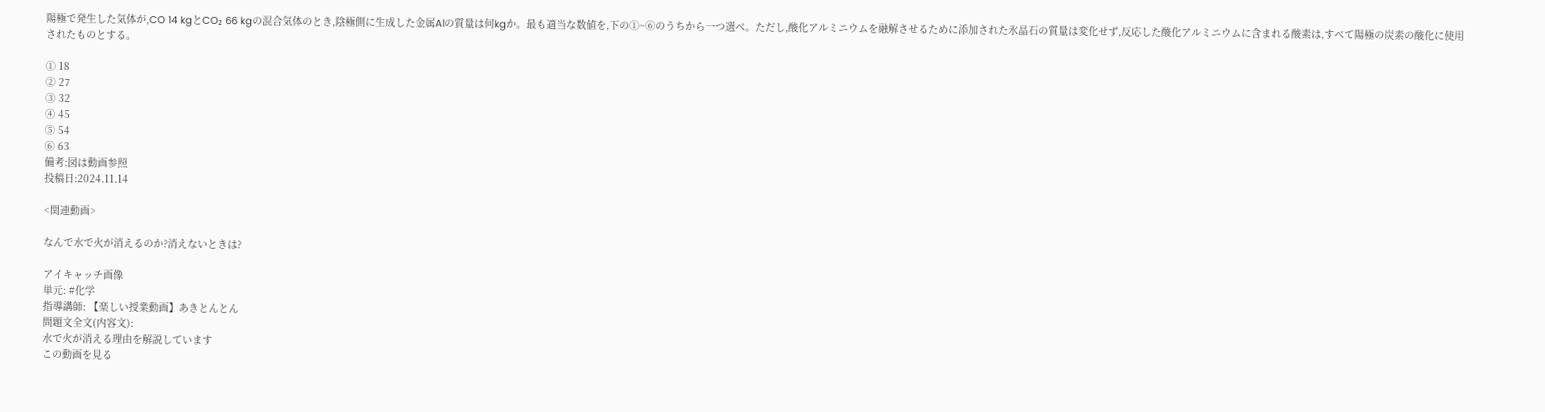陽極で発生した気体が,CO 14 kgとCO₂ 66 kgの混合気体のとき,陰極側に生成した金属Alの質量は何kgか。最も適当な数値を,下の①~⑥のうちから一つ選べ。ただし,酸化アルミニウムを融解させるために添加された氷晶石の質量は変化せず,反応した酸化アルミニウムに含まれる酸素は,すべて陽極の炭素の酸化に使用されたものとする。

① 18
② 27
③ 32
④ 45
⑤ 54
⑥ 63
備考:図は動画参照
投稿日:2024.11.14

<関連動画>

なんで水で火が消えるのか?消えないときは?

アイキャッチ画像
単元: #化学
指導講師: 【楽しい授業動画】あきとんとん
問題文全文(内容文):
水で火が消える理由を解説しています
この動画を見る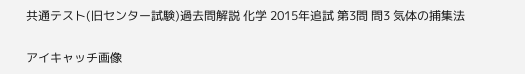共通テスト(旧センター試験)過去問解説 化学 2015年追試 第3問 問3 気体の捕集法

アイキャッチ画像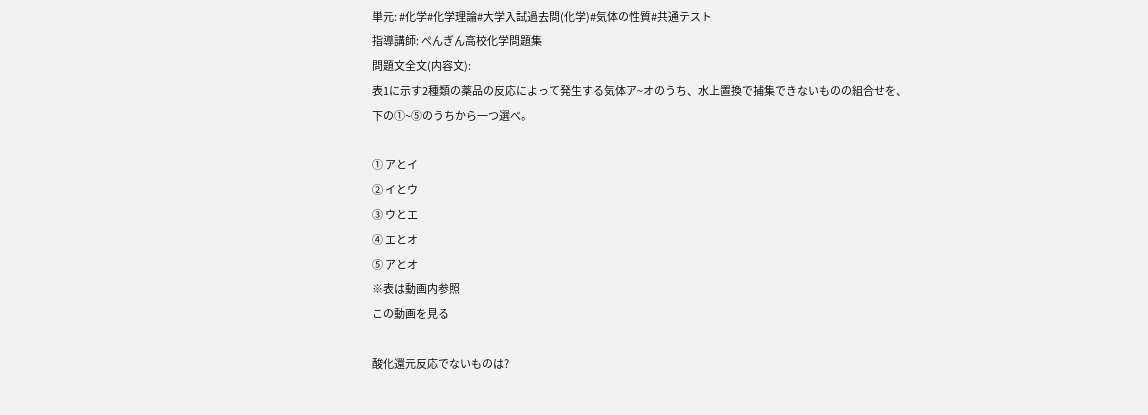単元: #化学#化学理論#大学入試過去問(化学)#気体の性質#共通テスト
指導講師: ぺんぎん高校化学問題集
問題文全文(内容文):
表1に示す2種類の薬品の反応によって発生する気体ア~オのうち、水上置換で捕集できないものの組合せを、下の①~⑤のうちから一つ選べ。

① アとイ
② イとウ
③ ウとエ
④ エとオ
⑤ アとオ
※表は動画内参照
この動画を見る

酸化還元反応でないものは?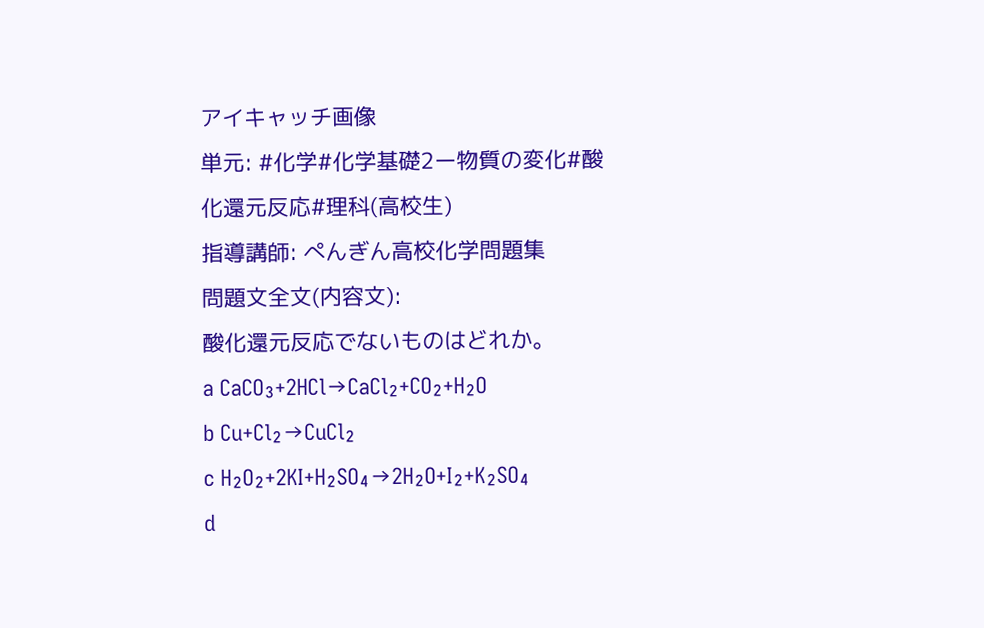アイキャッチ画像
単元: #化学#化学基礎2ー物質の変化#酸化還元反応#理科(高校生)
指導講師: ぺんぎん高校化学問題集
問題文全文(内容文):
酸化還元反応でないものはどれか。
a CaCO₃+2HCl→CaCl₂+CO₂+H₂O
b Cu+Cl₂→CuCl₂
c H₂O₂+2KI+H₂SO₄→2H₂O+I₂+K₂SO₄
d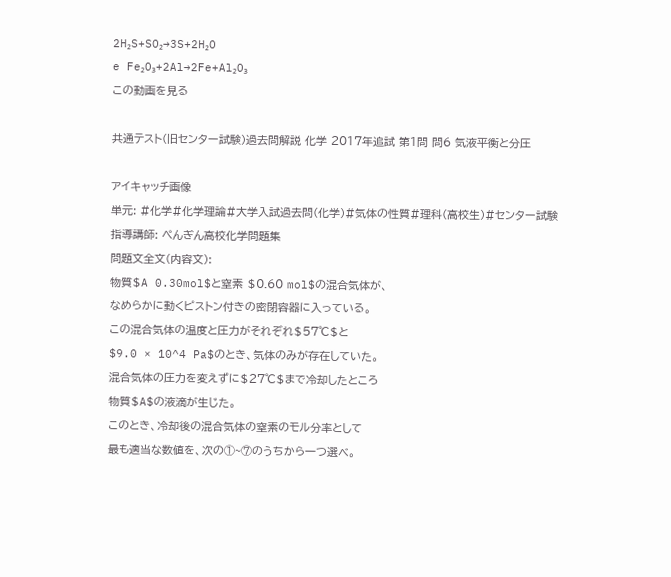2H₂S+SO₂→3S+2H₂O
e Fe₂O₃+2Al→2Fe+Al₂O₃
この動画を見る

共通テスト(旧センター試験)過去問解説 化学 2017年追試 第1問 問6 気液平衡と分圧

アイキャッチ画像
単元: #化学#化学理論#大学入試過去問(化学)#気体の性質#理科(高校生)#センター試験
指導講師: ぺんぎん高校化学問題集
問題文全文(内容文):
物質$A 0.30mol$と窒素 $0.60 mol$の混合気体が、
なめらかに動くピストン付きの密閉容器に入っている。
この混合気体の温度と圧力がそれぞれ$57℃$と
$9.0 × 10^4 Pa$のとき、気体のみが存在していた。
混合気体の圧力を変えずに$27℃$まで冷却したところ
物質$A$の液滴が生じた。
このとき、冷却後の混合気体の窒素のモル分率として
最も適当な数値を、次の①~⑦のうちから一つ選べ。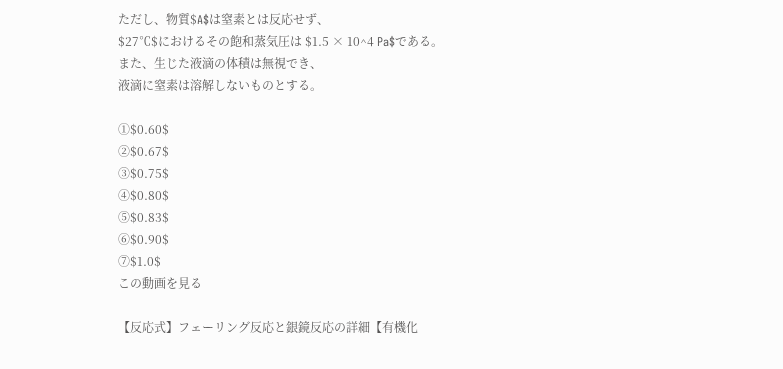ただし、物質$A$は窒素とは反応せず、
$27℃$におけるその飽和蒸気圧は $1.5 × 10^4 Pa$である。
また、生じた液滴の体積は無視でき、
液滴に窒素は溶解しないものとする。

①$0.60$
②$0.67$
③$0.75$
④$0.80$
⑤$0.83$
⑥$0.90$
⑦$1.0$
この動画を見る

【反応式】フェーリング反応と銀鏡反応の詳細【有機化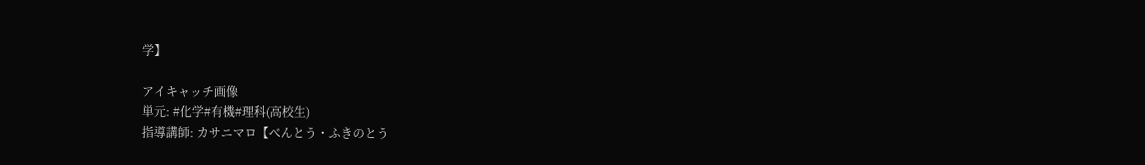学】

アイキャッチ画像
単元: #化学#有機#理科(高校生)
指導講師: カサニマロ【べんとう・ふきのとう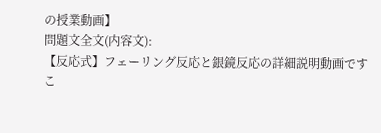の授業動画】
問題文全文(内容文):
【反応式】フェーリング反応と銀鏡反応の詳細説明動画です
こ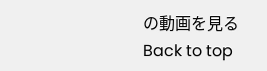の動画を見る
Back to top